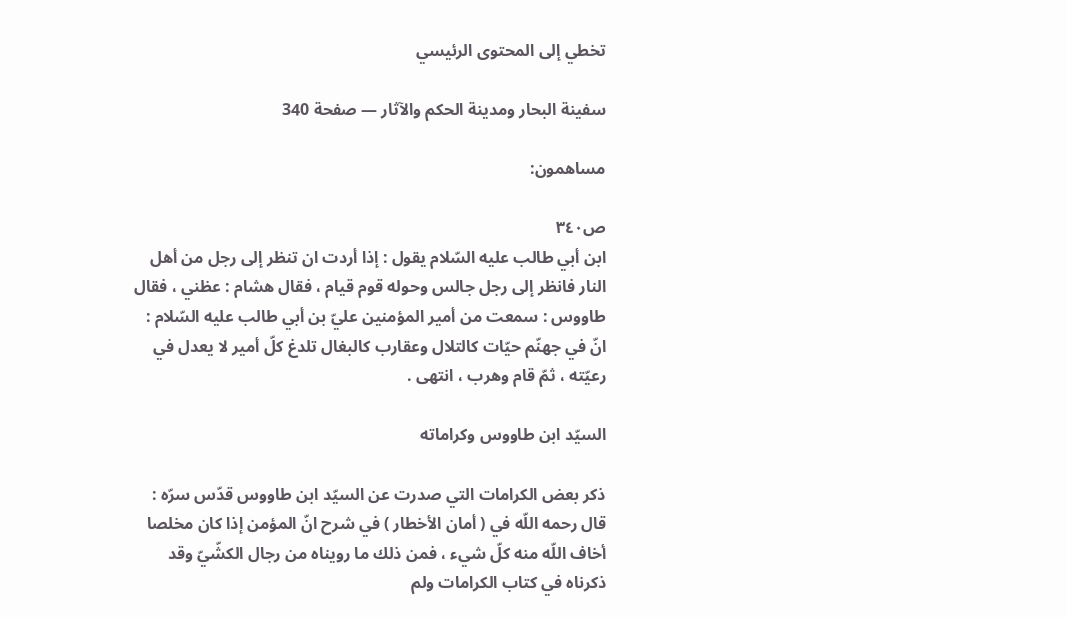تخطي إلى المحتوى الرئيسي

سفينة البحار ومدينة الحكم والآثار — صفحة 340

مساهمون:

ص٣٤٠
ابن أبي طالب عليه السّلام يقول : إذا أردت ان تنظر إلى رجل من أهل النار فانظر إلى رجل جالس وحوله قوم قيام ، فقال هشام : عظني ، فقال طاووس : سمعت من أمير المؤمنين عليّ بن أبي طالب عليه السّلام : انّ في جهنّم حيّات كالتلال وعقارب كالبغال تلدغ كلّ أمير لا يعدل في رعيّته ، ثمّ قام وهرب ، انتهى .

السيّد ابن طاووس وكراماته

ذكر بعض الكرامات التي صدرت عن السيّد ابن طاووس قدّس سرّه : قال رحمه اللّه في ( أمان الأخطار ) في شرح انّ المؤمن إذا كان مخلصا أخاف اللّه منه كلّ شيء ، فمن ذلك ما رويناه من رجال الكشّيّ وقد ذكرناه في كتاب الكرامات ولم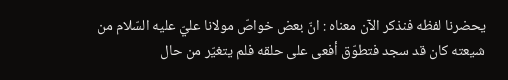يحضرنا لفظه فنذكر الآن معناه : انّ بعض خواصّ مولانا عليّ عليه السّلام من شيعته كان قد سجد فتطوّق أفعى على حلقه فلم يتغيّر من حال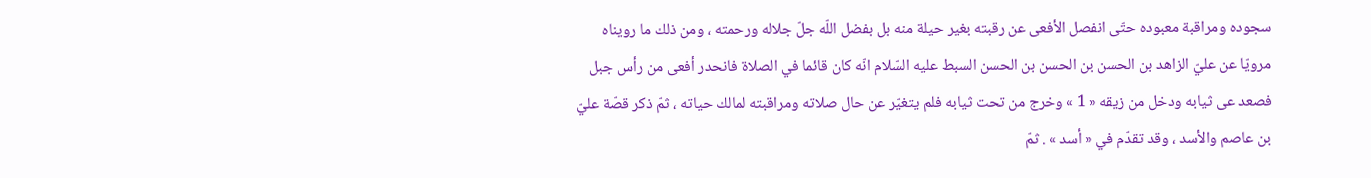سجوده ومراقبة معبوده حتّى انفصل الأفعى عن رقبته بغير حيلة منه بل بفضل اللّه جلّ جلاله ورحمته ، ومن ذلك ما رويناه مرويّا عن عليّ الزاهد بن الحسن بن الحسن بن الحسن السبط عليه السّلام انّه كان قائما في الصلاة فانحدر أفعى من رأس جبل فصعد عى ثيابه ودخل من زيقه « 1 » وخرج من تحت ثيابه فلم يتغيّر عن حال صلاته ومراقبته لمالك حياته ، ثمّ ذكر قصّة عليّ بن عاصم والأسد ، وقد تقدّم في « أسد » . ثمّ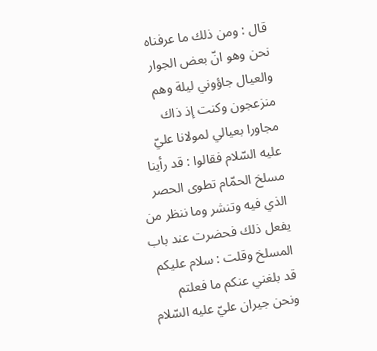قال : ومن ذلك ما عرفناه نحن وهو انّ بعض الجوار والعيال جاؤوني ليلة وهم منزعجون وكنت إذ ذاك مجاورا بعيالي لمولانا عليّ عليه السّلام فقالوا : قد رأينا مسلخ الحمّام تطوى الحصر الذي فيه وتنشر وما ننظر من يفعل ذلك فحضرت عند باب المسلخ وقلت : سلام عليكم قد بلغني عنكم ما فعلتم ونحن جيران عليّ عليه السّلام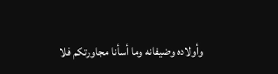وأولاده وضيفانه وما أسأنا مجاورتكم فلا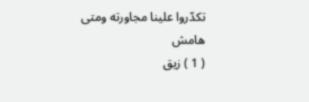تكدّروا علينا مجاورته ومتى
هامش
( 1 ) زيق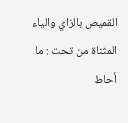القميص بالزاي والياء المثناة من تحت : ما أحاط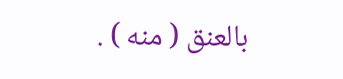بالعنق ( منه ) .